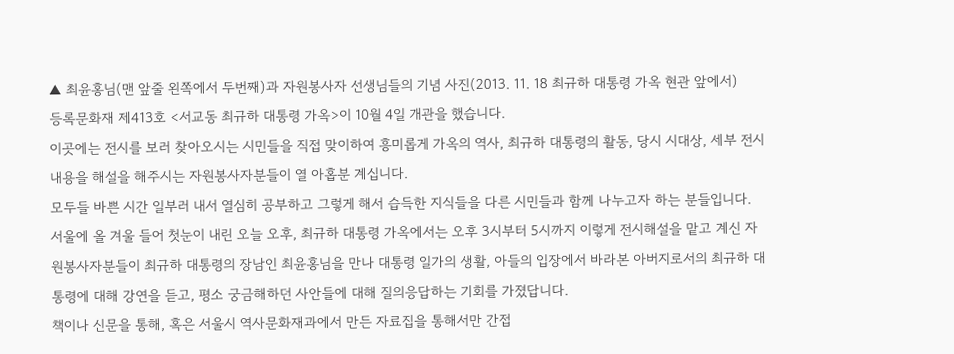▲ 최윤홍님(맨 앞줄 왼쪽에서 두번째)과 자원봉사자 선생님들의 기념 사진(2013. 11. 18 최규하 대통령 가옥 현관 앞에서)
등록문화재 제413호 <서교동 최규하 대통령 가옥>이 10월 4일 개관을 했습니다.
이곳에는 전시를 보러 찾아오시는 시민들을 직접 맞이하여 흥미롭게 가옥의 역사, 최규하 대통령의 활동, 당시 시대상, 세부 전시내용을 해설을 해주시는 자원봉사자분들이 열 아홉분 계십니다.
모두들 바쁜 시간 일부러 내서 열심히 공부하고 그렇게 해서 습득한 지식들을 다른 시민들과 함께 나누고자 하는 분들입니다.
서울에 올 겨울 들어 첫눈이 내린 오늘 오후, 최규하 대통령 가옥에서는 오후 3시부터 5시까지 이렇게 전시해설을 맡고 계신 자원봉사자분들이 최규하 대통령의 장남인 최윤홍님을 만나 대통령 일가의 생활, 아들의 입장에서 바라본 아버지로서의 최규하 대통령에 대해 강연을 듣고, 평소 궁금해하던 사안들에 대해 질의응답하는 기회를 가졌답니다.
책이나 신문을 통해, 혹은 서울시 역사문화재과에서 만든 자료집을 통해서만 간접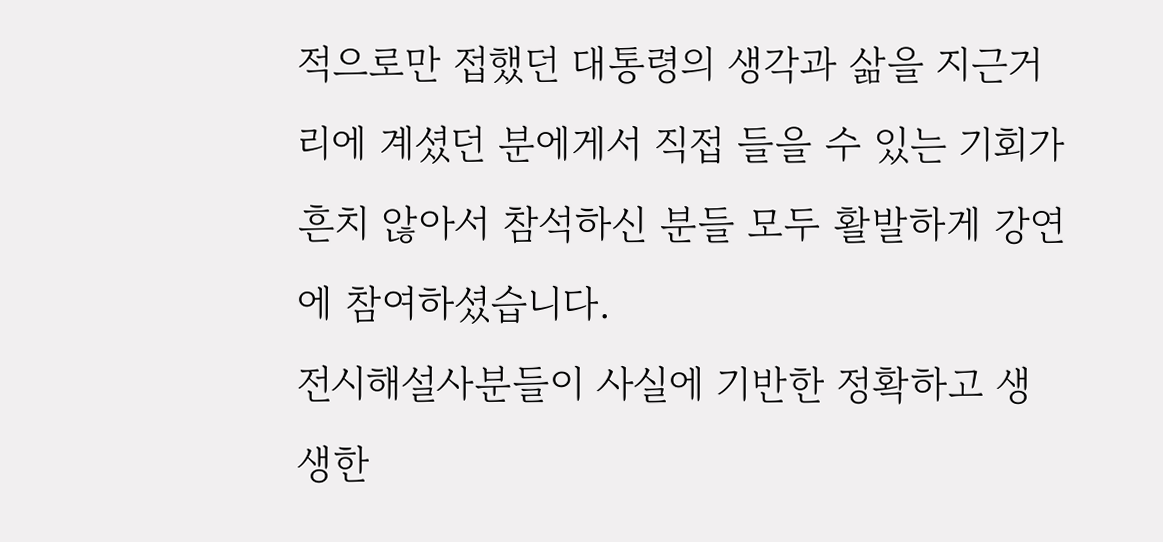적으로만 접했던 대통령의 생각과 삶을 지근거리에 계셨던 분에게서 직접 들을 수 있는 기회가 흔치 않아서 참석하신 분들 모두 활발하게 강연에 참여하셨습니다.
전시해설사분들이 사실에 기반한 정확하고 생생한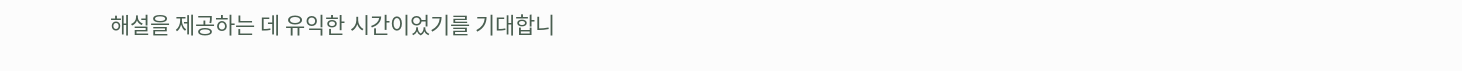해설을 제공하는 데 유익한 시간이었기를 기대합니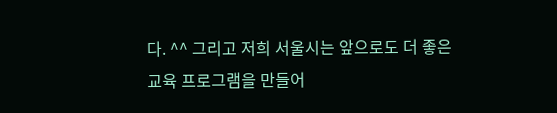다. ^^ 그리고 저희 서울시는 앞으로도 더 좋은 교육 프로그램을 만들어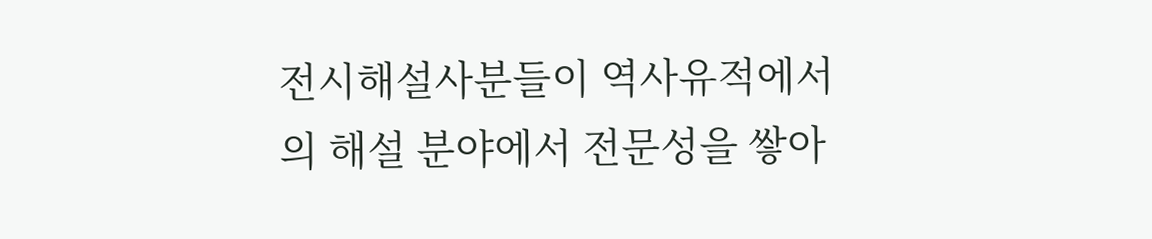전시해설사분들이 역사유적에서의 해설 분야에서 전문성을 쌓아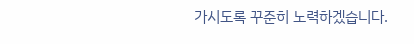가시도록 꾸준히 노력하겠습니다.